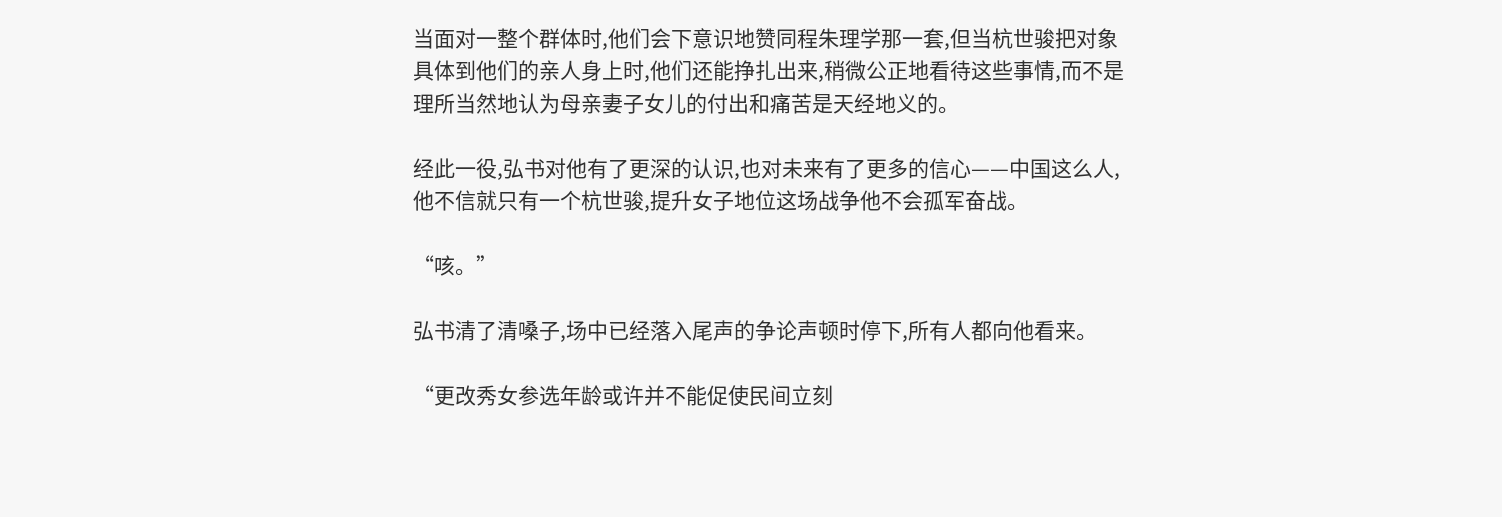当面对一整个群体时,他们会下意识地赞同程朱理学那一套,但当杭世骏把对象具体到他们的亲人身上时,他们还能挣扎出来,稍微公正地看待这些事情,而不是理所当然地认为母亲妻子女儿的付出和痛苦是天经地义的。

经此一役,弘书对他有了更深的认识,也对未来有了更多的信心——中国这么人,他不信就只有一个杭世骏,提升女子地位这场战争他不会孤军奋战。

“咳。”

弘书清了清嗓子,场中已经落入尾声的争论声顿时停下,所有人都向他看来。

“更改秀女参选年龄或许并不能促使民间立刻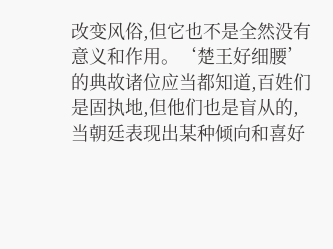改变风俗,但它也不是全然没有意义和作用。‘楚王好细腰’的典故诸位应当都知道,百姓们是固执地,但他们也是盲从的,当朝廷表现出某种倾向和喜好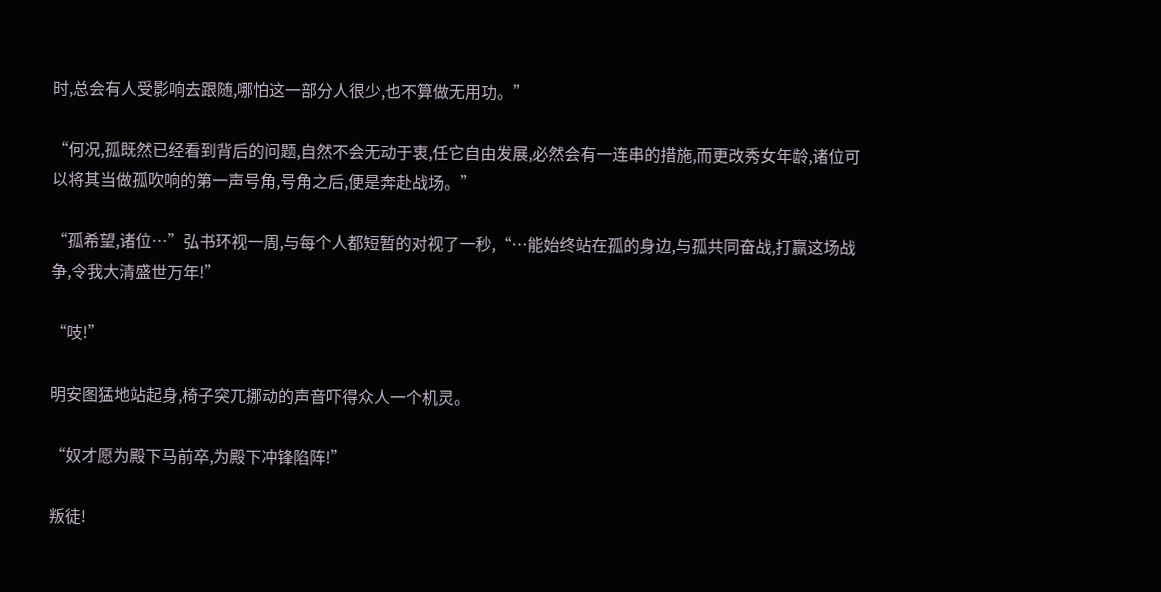时,总会有人受影响去跟随,哪怕这一部分人很少,也不算做无用功。”

“何况,孤既然已经看到背后的问题,自然不会无动于衷,任它自由发展,必然会有一连串的措施,而更改秀女年龄,诸位可以将其当做孤吹响的第一声号角,号角之后,便是奔赴战场。”

“孤希望,诸位…”弘书环视一周,与每个人都短暂的对视了一秒,“…能始终站在孤的身边,与孤共同奋战,打赢这场战争,令我大清盛世万年!”

“吱!”

明安图猛地站起身,椅子突兀挪动的声音吓得众人一个机灵。

“奴才愿为殿下马前卒,为殿下冲锋陷阵!”

叛徒!